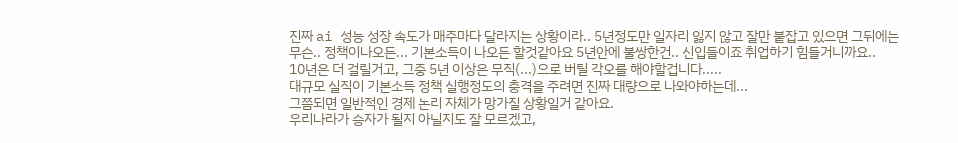진짜 ai 성능 성장 속도가 매주마다 달라지는 상황이라.. 5년정도만 일자리 잃지 않고 잘만 붙잡고 있으면 그뒤에는 무슨.. 정책이나오든... 기본소득이 나오든 할것같아요 5년안에 불쌍한건.. 신입들이죠 취업하기 힘들거니까요..
10년은 더 걸릴거고, 그중 5년 이상은 무직(...)으로 버틸 각오를 해야할겁니다.....
대규모 실직이 기본소득 정책 실행정도의 충격을 주려면 진짜 대량으로 나와야하는데...
그쯤되면 일반적인 경제 논리 자체가 망가질 상황일거 같아요.
우리나라가 승자가 될지 아닐지도 잘 모르겠고,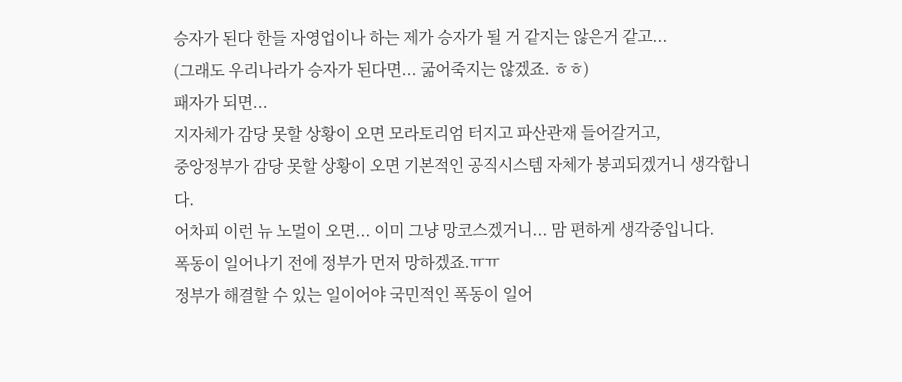승자가 된다 한들 자영업이나 하는 제가 승자가 될 거 같지는 않은거 같고...
(그래도 우리나라가 승자가 된다면... 굶어죽지는 않겠죠. ㅎㅎ)
패자가 되면...
지자체가 감당 못할 상황이 오면 모라토리엄 터지고 파산관재 들어갈거고,
중앙정부가 감당 못할 상황이 오면 기본적인 공직시스템 자체가 붕괴되겠거니 생각합니다.
어차피 이런 뉴 노멀이 오면... 이미 그냥 망코스겠거니... 맘 편하게 생각중입니다.
폭동이 일어나기 전에 정부가 먼저 망하겠죠.ㅠㅠ
정부가 해결할 수 있는 일이어야 국민적인 폭동이 일어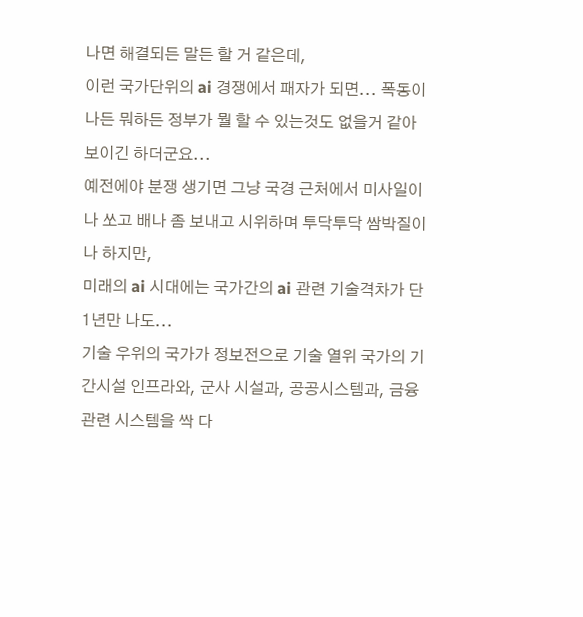나면 해결되든 말든 할 거 같은데,
이런 국가단위의 ai 경쟁에서 패자가 되면... 폭동이 나든 뭐하든 정부가 뭘 할 수 있는것도 없을거 같아 보이긴 하더군요...
예전에야 분쟁 생기면 그냥 국경 근처에서 미사일이나 쏘고 배나 좀 보내고 시위하며 투닥투닥 쌈박질이나 하지만,
미래의 ai 시대에는 국가간의 ai 관련 기술격차가 단 1년만 나도...
기술 우위의 국가가 정보전으로 기술 열위 국가의 기간시설 인프라와, 군사 시설과, 공공시스템과, 금융관련 시스템을 싹 다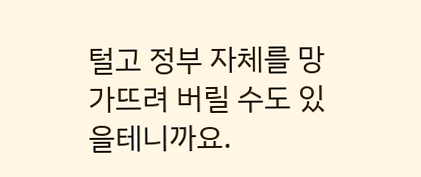털고 정부 자체를 망가뜨려 버릴 수도 있을테니까요.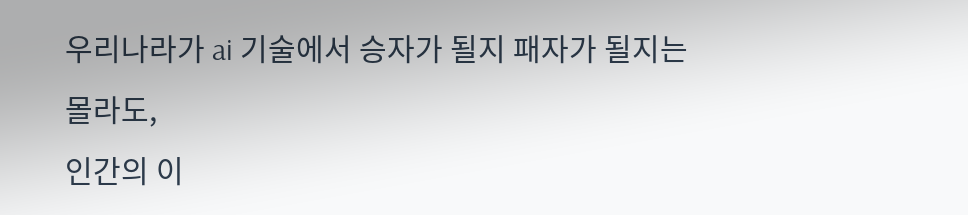우리나라가 ai 기술에서 승자가 될지 패자가 될지는 몰라도,
인간의 이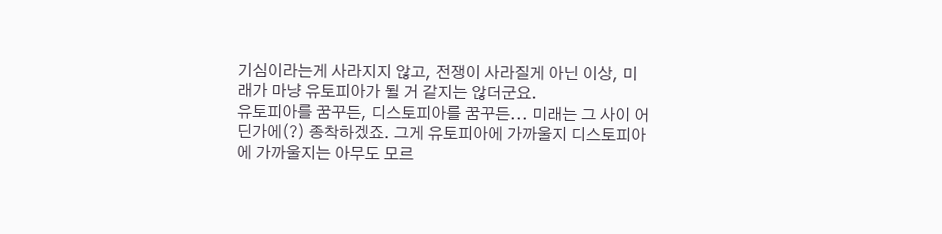기심이라는게 사라지지 않고, 전쟁이 사라질게 아닌 이상, 미래가 마냥 유토피아가 될 거 같지는 않더군요.
유토피아를 꿈꾸든, 디스토피아를 꿈꾸든... 미래는 그 사이 어딘가에(?) 종착하겠죠. 그게 유토피아에 가까울지 디스토피아에 가까울지는 아무도 모르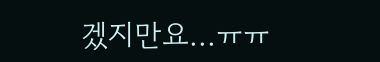겠지만요...ㅠㅠ